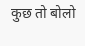कुछ तो बोलो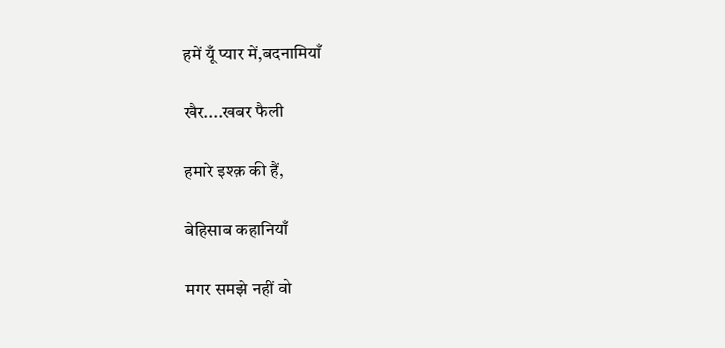हमें यूँ प्यार में,बदनामियाँ

खैर....खबर फैली

हमारे इश्क़ की हैं,

बेहिसाब कहानियाँ

मगर समझे नहीं वो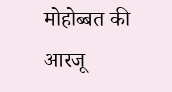मोहोब्बत की आरजू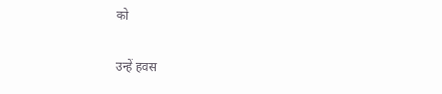को

उन्हें हवस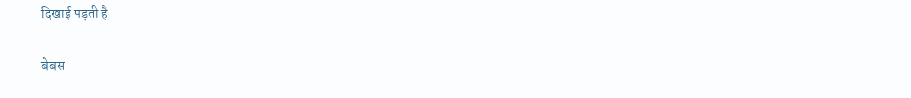दिखाई पड़ती है

बेबस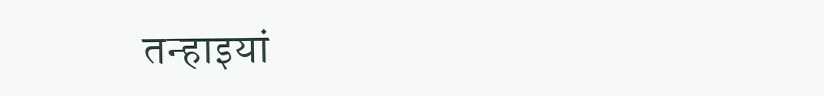तन्हाइयां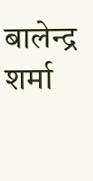बालेन्द्र शर्मा